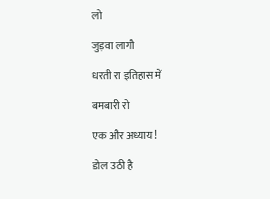लो

जुड़वा लागौ

धरती रा इतिहास में

बमबारी रो

एक और अध्याय!

डोल उठी है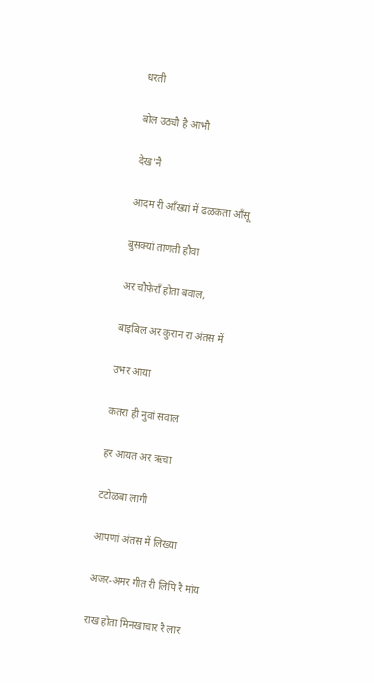धरती

बोल उठ्यौ है आभौ

देख'नै

आदम री आँख्यां में ढळकता आँसू

बुसक्यां ताणती हौवा

अर चौफेराँ होता बवाल,

बाइबिल अर कुरान रा अंतस में

उभर आया

कतरा ही नुवां सवाल

हर आयत अर ऋचा

टटोळबा लागी

आपणां अंतस में लिख्या

अजर-अमर गीत री लिपि रै मांय

राख होता मिनखाचार रै लार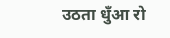उठता धुँआ रो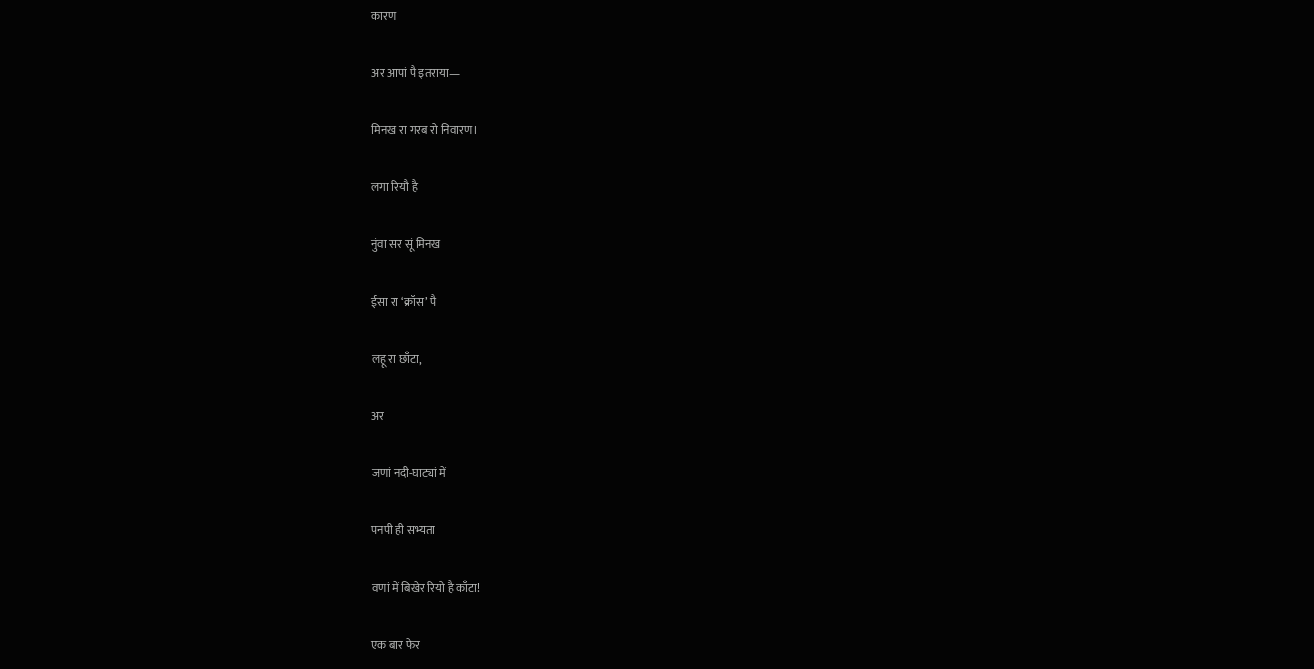कारण

अर आपां पै इतराया—

मिनख रा गरब रो निवारण।

लगा रियौ है

नुंवा सर सूं मिनख

ईसा रा ‘क्रॉस’ पै

लहू रा छाँटा,

अर

जणां नदी-घाट्यां में

पनपी ही सभ्यता

वणां में बिखेर रियो है काँटा!

एक बार फेर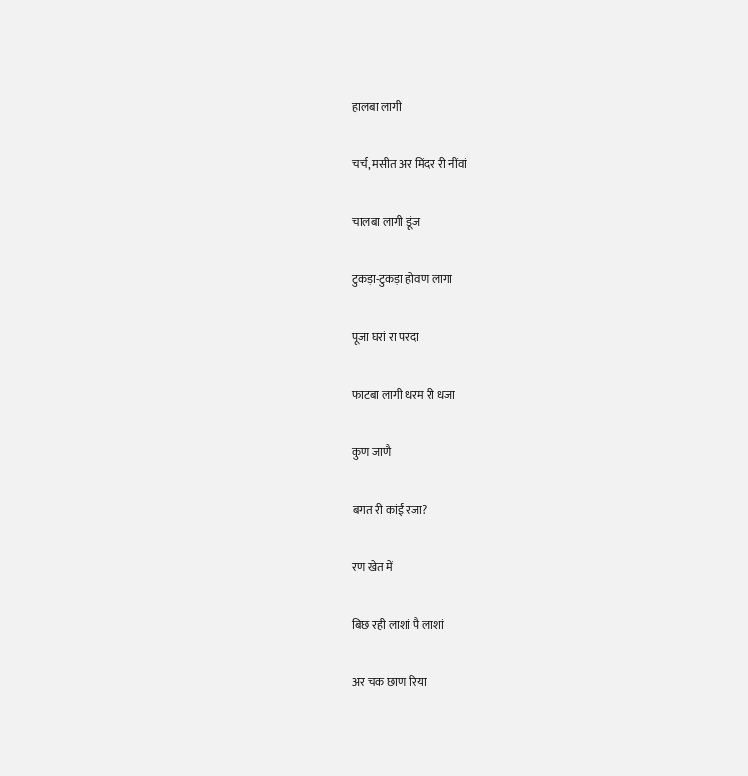हालबा लागी

चर्च, मसीत अर मिंदर री नींवां

चालबा लागी डूंज

टुकड़ा-टुकड़ा होवण लागा

पूजा घरां रा परदा

फाटबा लागी धरम री धजा

कुण जाणै

बगत री कांईं रजा?

रण खेत में

बिछ रही लाशां पै लाशां

अर चक छाण रिया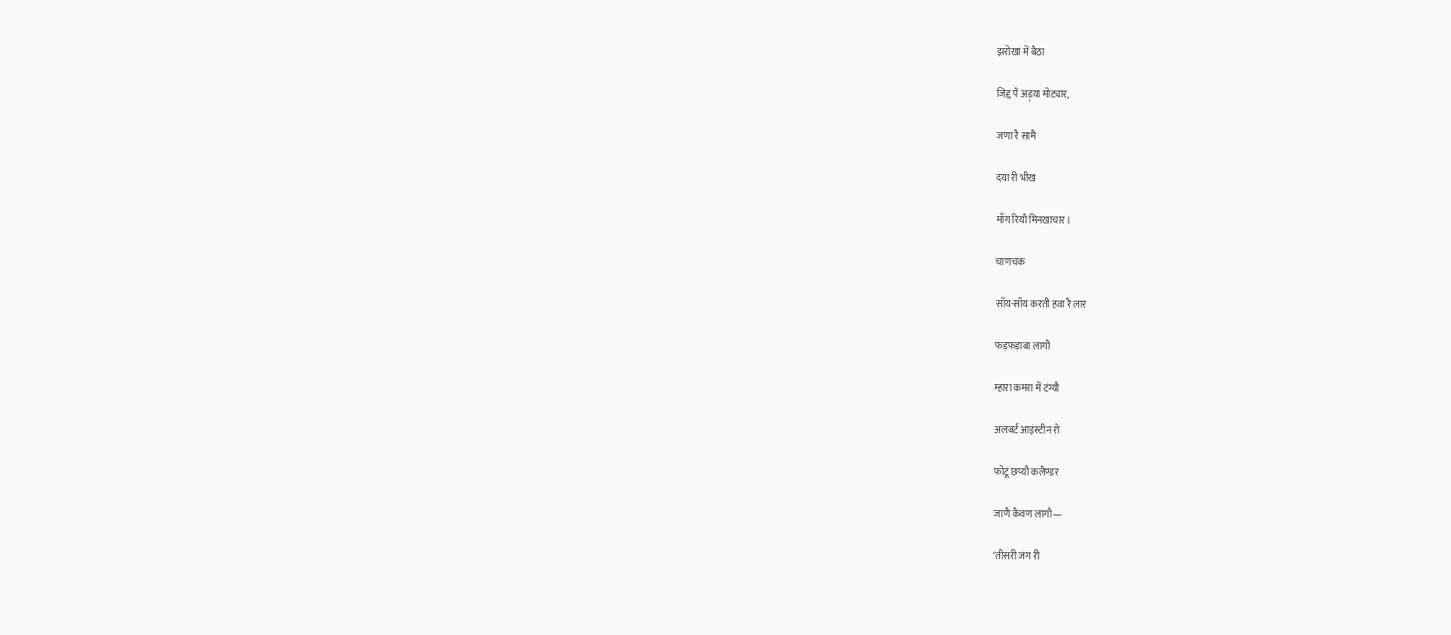झरोखां में बैठा

जिद्द पै अड़्या मोट्यार,

जणा रै सामै

दया री भीख

माँग रियौ मिनखाचार।

चाणचक

साँय-साँय करती हवा रै लार

फड़फड़ाबा लागौ

म्हारा कमरा में टंग्यौ

अलबर्ट आइंस्टीन रो

फोटू छप्यौ कलैण्डर

जाणै कैवण लागौ—

‘तीसरी जंग री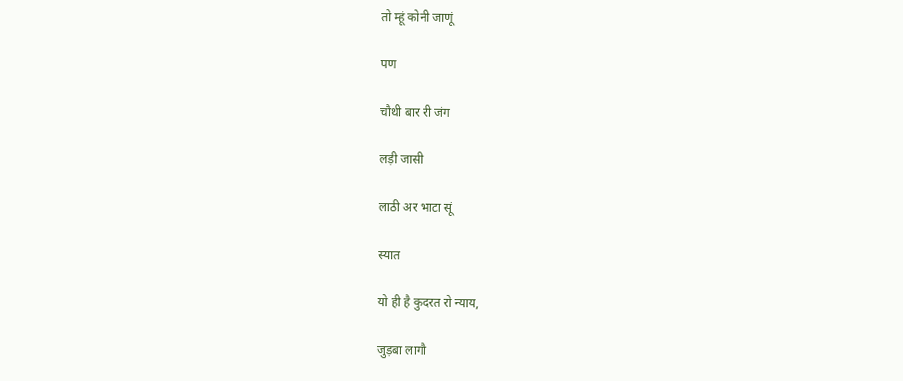तो म्हूं कोनी जाणूं

पण

चौथी बार री जंग

लड़ी जासी

लाठी अर भाटा सूं

स्यात

यो ही है कुदरत रो न्याय,

जुड़बा लागौ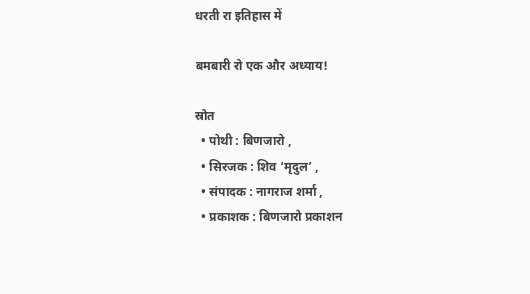धरती रा इतिहास में

बमबारी रो एक और अध्याय!

स्रोत
  • पोथी : बिणजारो ,
  • सिरजक : शिव ‘मृदुल’ ,
  • संपादक : नागराज शर्मा ,
  • प्रकाशक : बिणजारो प्रकाशन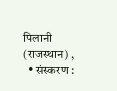पिलानी (राजस्थान) ,
  • संस्करण :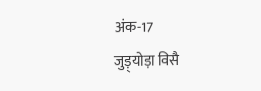अंक-17
जुड़्योड़ा विसै